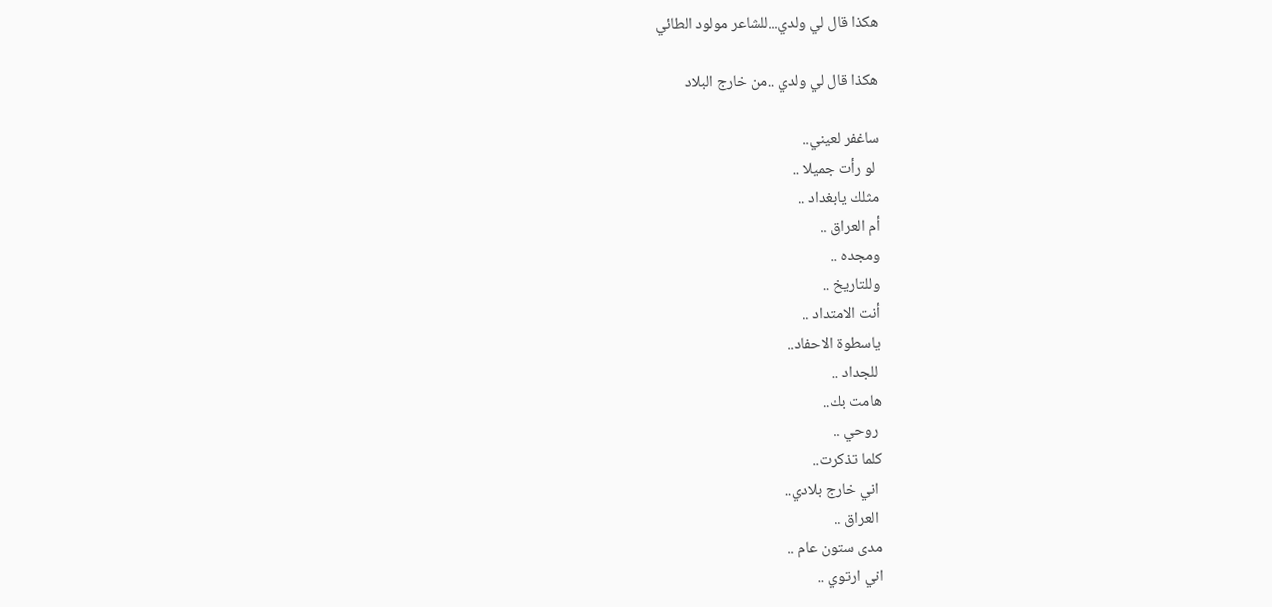هكذا قال لي ولدي...للشاعر مولود الطائي

هكذا قال لي ولدي ..من خارج البلاد

ساغفر لعيني..
 لو رأت جميلا ..
مثلك يابغداد ..
أم العراق ..
ومجده ..
وللتاريخ ..
أنت الامتداد ..
ياسطوة الاحفاد..
 للجداد ..
هامت بك..
 روحي ..
كلما تذكرت..
 اني خارج بلادي..
 العراق ..
مدى ستون عام ..
اني ارتوي ..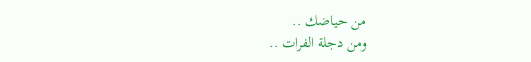من حياضك ..
ومن دجلة الفرات ..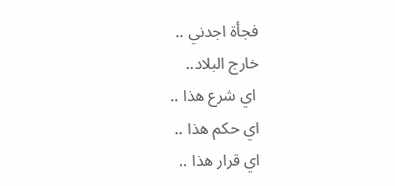فجأة اجدني ..
خارج البلاد..
 اي شرع هذا ..
اي حكم هذا ..
اي قرار هذا ..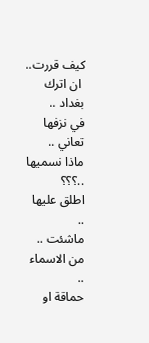كيف قررت..
 ان اترك بغداد ..
في نزفها تعاني ..
ماذا نسميها ..؟؟؟
اطلق عليها ..
ماشئت ..
من الاسماء ..
حماقة او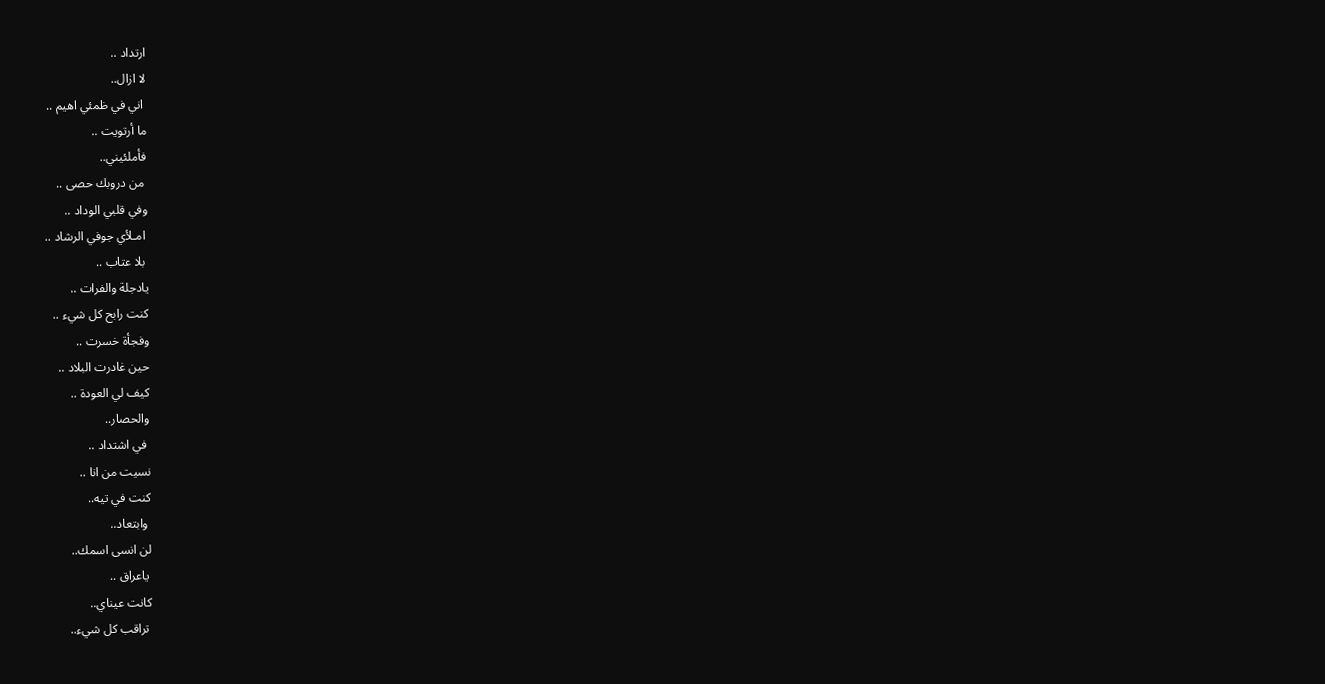ارتداد ..
لا ازال..
 اني في ظمئي اهيم ..
ما أرتويت ..
فأملئيني..
 من دروبك حصى ..
وفي قلبي الوداد ..
 امـلأي جوفي الرشاد ..
 بلا عتاب ..
يادجلة والفرات ..
كنت رابح كل شيء ..
وفجأة خسرت ..
حين غادرت البلاد ..
كيف لي العودة ..
والحصار..
 في اشتداد ..
نسيت من انا ..
كنت في تيه..
 وابتعاد..
لن انسى اسمك..
 ياعراق ..
كانت عيناي..
 تراقب كل شيء..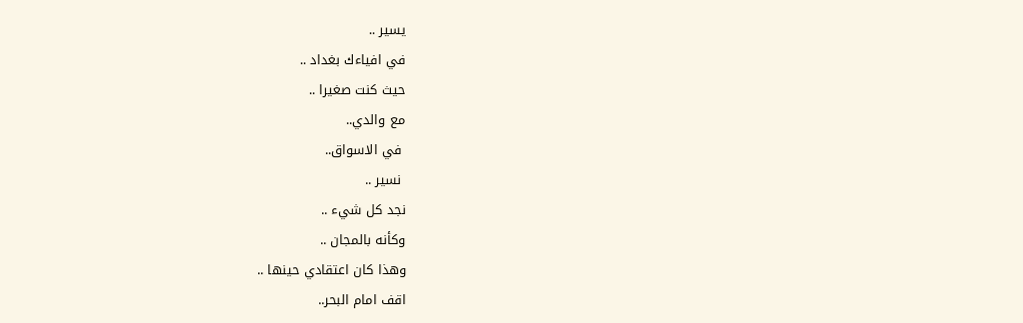يسير ..
في افياءك بغداد ..
حيث كنت صغيرا ..
مع والدي..
 في الاسواق..
 نسير ..
نجد كل شيء ..
وكأنه بالمجان ..
وهذا كان اعتقادي حينها ..
اقف امام البحر..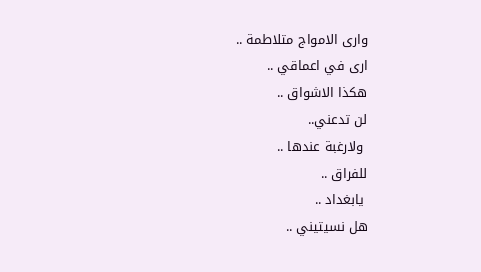وارى الامواج متلاطمة ..
ارى في اعماقي ..
هكذا الاشواق ..
لن تدعني..
 ولارغبة عندها ..
للفراق ..
 يابغداد ..
هل نسيتيني ..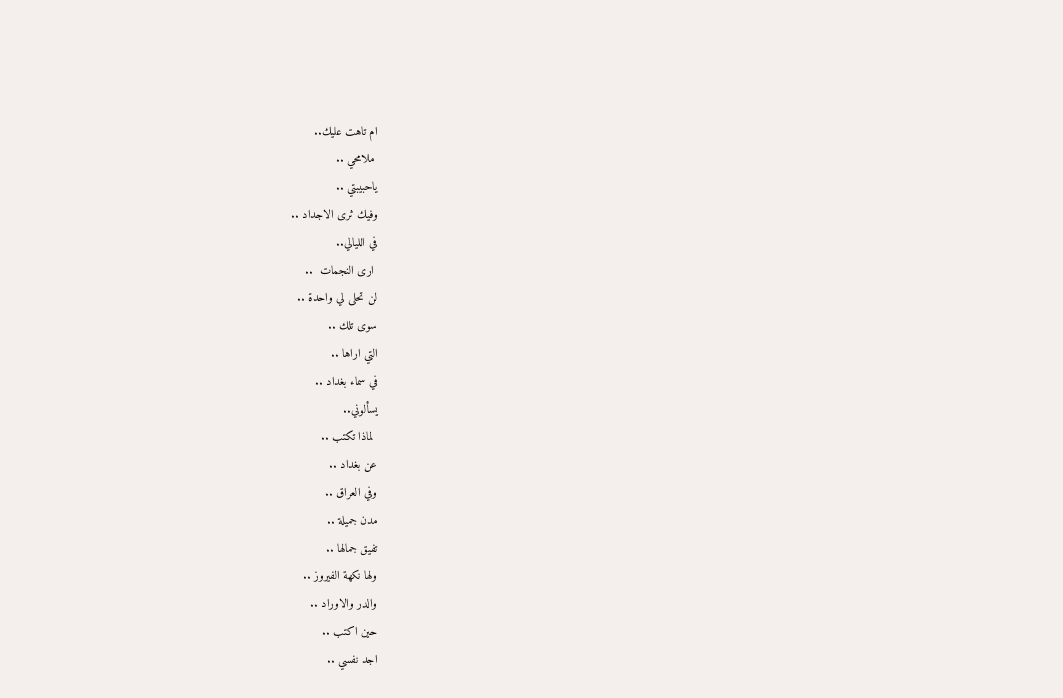ام تاهت عليك..
 ملامحي ..
ياحبيبتي ..
وفيك ثرى الاجداد ..
في الليالي..
 ارى النجمات  ..
لن تحلى لي واحدة ..
سوى تلك ..
التي اراها ..
في سماء بغداد ..
يسألوني..
 لماذا تكتب ..
عن بغداد ..
وفي العراق ..
مدن جميلة ..
تفيق جمالها ..
ولها نكهة الفيروز ..
والدر والاوراد ..
حين اكتب ..
اجد نفسي ..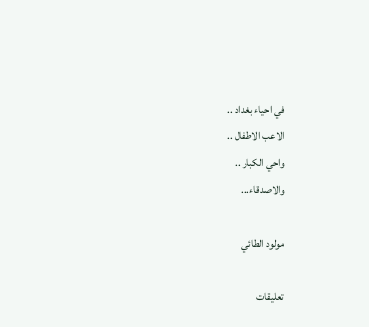في احياء بغداد ..
الاعب الاطفال ..
واحي الكبار ..
والاصدقاء...

مولود الطائي

تعليقات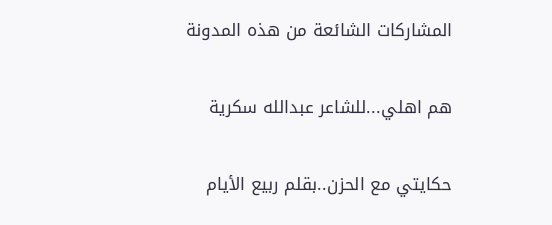المشاركات الشائعة من هذه المدونة

هم اهلي...للشاعر عبدالله سكرية

حكايتي مع الحزن..بقلم ربيع الأيام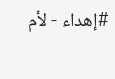#إهداء - لأم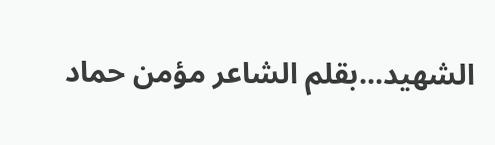الشهيد...بقلم الشاعر مؤمن حماد